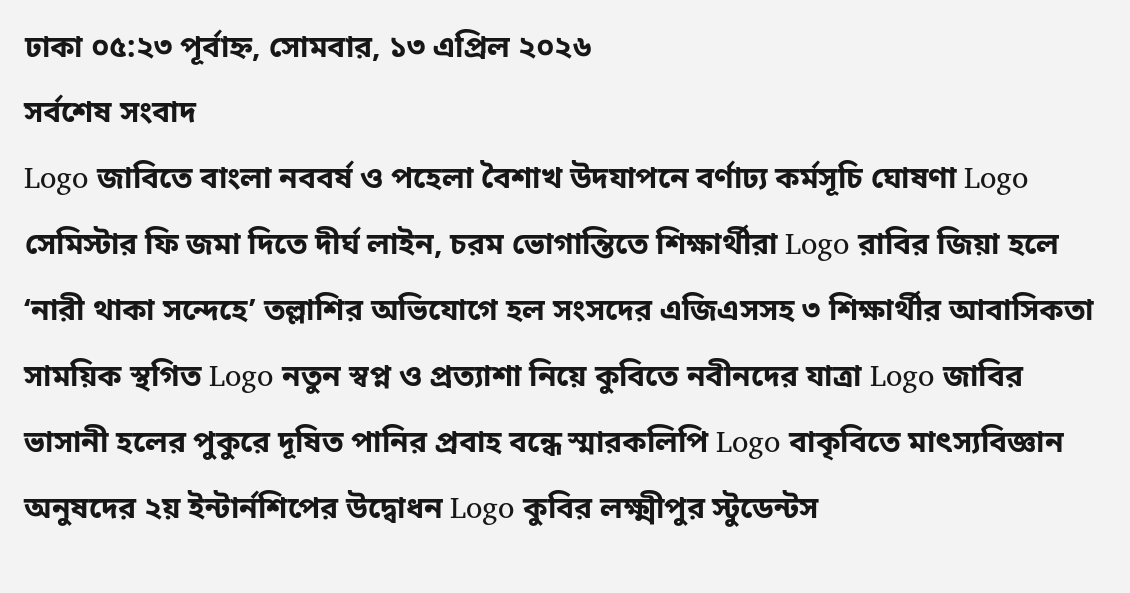ঢাকা ০৫:২৩ পূর্বাহ্ন, সোমবার, ১৩ এপ্রিল ২০২৬
সর্বশেষ সংবাদ
Logo জাবিতে বাংলা নববর্ষ ও পহেলা বৈশাখ উদযাপনে বর্ণাঢ্য কর্মসূচি ঘোষণা Logo সেমিস্টার ফি জমা দিতে দীর্ঘ লাইন, চরম ভোগান্তিতে শিক্ষার্থীরা Logo রাবির জিয়া হলে ‘নারী থাকা সন্দেহে’ তল্লাশির অভিযোগে হল সংসদের এজিএসসহ ৩ শিক্ষার্থীর আবাসিকতা সাময়িক স্থগিত Logo নতুন স্বপ্ন ও প্রত্যাশা নিয়ে কুবিতে নবীনদের যাত্রা Logo জাবির ভাসানী হলের পুকুরে দূষিত পানির প্রবাহ বন্ধে স্মারকলিপি Logo বাকৃবিতে মাৎস্যবিজ্ঞান অনুষদের ২য় ইন্টার্নশিপের উদ্বোধন Logo কুবির লক্ষ্মীপুর স্টুডেন্টস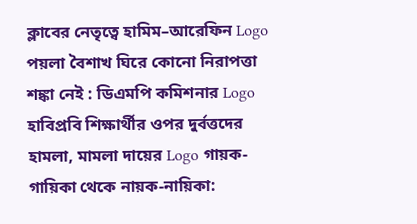ক্লাবের নেতৃত্বে হামিম–আরেফিন Logo পয়লা বৈশাখ ঘিরে কোনো নিরাপত্তা শঙ্কা নেই : ডিএমপি কমিশনার Logo হাবিপ্রবি শিক্ষার্থীর ওপর দুর্বত্তদের হামলা, মামলা দায়ের Logo গায়ক-গায়িকা থেকে নায়ক-নায়িকা: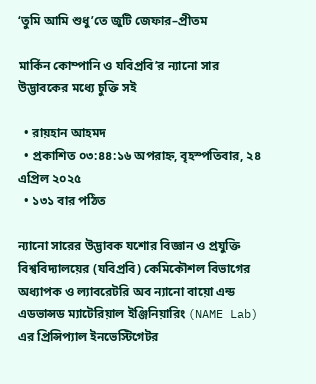‘তুমি আমি শুধু’তে জুটি জেফার–প্রীতম

মার্কিন কোম্পানি ও যবিপ্রবি’র ন্যানো সার উদ্ভাবকের মধ্যে চুক্তি সই

  • রায়হান আহমদ
  • প্রকাশিত ০৩:৪৪:১৬ অপরাহ্ন, বৃহস্পতিবার, ২৪ এপ্রিল ২০২৫
  • ১৩১ বার পঠিত

ন্যানো সারের উদ্ভাবক যশোর বিজ্ঞান ও প্রযুক্তি বিশ্ববিদ্যালয়ের (যবিপ্রবি) কেমিকৌশল বিভাগের অধ্যাপক ও ল্যাবরেটরি অব ন্যানো বায়ো এন্ড এডভান্সড ম্যাটেরিয়াল ইঞ্জিনিয়ারিং (NAME Lab) এর প্রিন্সিপ্যাল ইনভেস্টিগেটর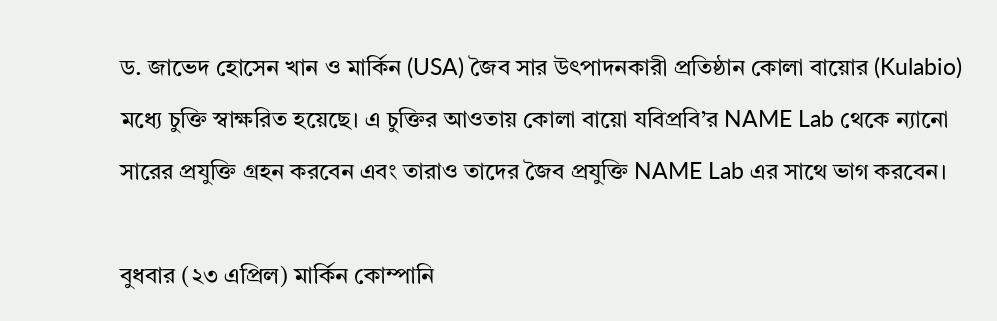ড. জাভেদ হোসেন খান ও মার্কিন (USA) জৈব সার উৎপাদনকারী প্রতিষ্ঠান কোলা বায়োর (Kulabio) মধ্যে চুক্তি স্বাক্ষরিত হয়েছে। এ চুক্তির আওতায় কোলা বায়ো যবিপ্রবি’র NAME Lab থেকে ন্যানো সারের প্রযুক্তি গ্রহন করবেন এবং তারাও তাদের জৈব প্রযুক্তি NAME Lab এর সাথে ভাগ করবেন।

বুধবার (২৩ এপ্রিল) মার্কিন কোম্পানি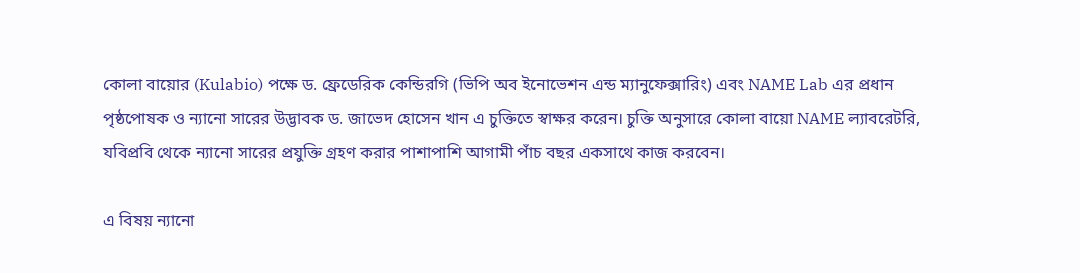কোলা বায়োর (Kulabio) পক্ষে ড. ফ্রেডেরিক কেন্ডিরগি (ভিপি অব ইনোভেশন এন্ড ম্যানুফেক্সারিং) এবং NAME Lab এর প্রধান পৃষ্ঠপোষক ও ন্যানো সারের উদ্ভাবক ড. জাভেদ হোসেন খান এ চুক্তিতে স্বাক্ষর করেন। চুক্তি অনুসারে কোলা বায়ো NAME ল্যাবরেটরি, যবিপ্রবি থেকে ন্যানো সারের প্রযুক্তি গ্রহণ করার পাশাপাশি আগামী পাঁচ বছর একসাথে কাজ করবেন।

এ বিষয় ন্যানো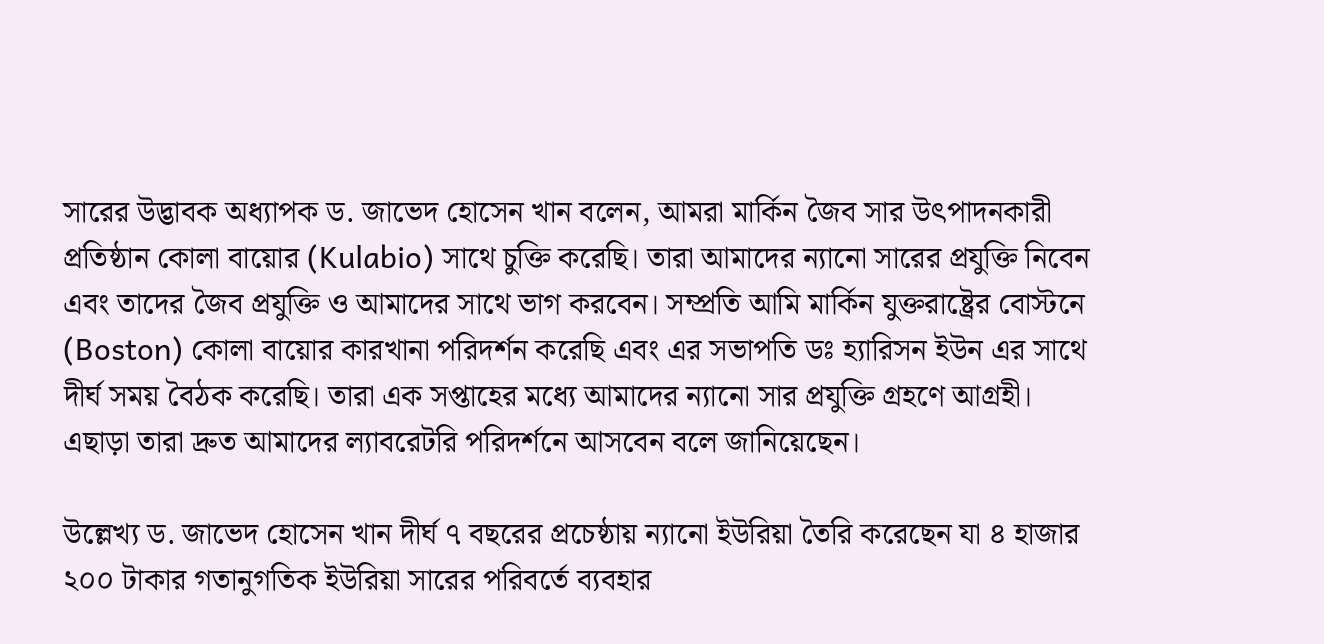সারের উদ্ভাবক অধ্যাপক ড. জাভেদ হোসেন খান বলেন, আমরা মার্কিন জৈব সার উৎপাদনকারী প্রতিষ্ঠান কোলা বায়োর (Kulabio) সাথে চুক্তি করেছি। তারা আমাদের ন্যানো সারের প্রযুক্তি নিবেন এবং তাদের জৈব প্রযুক্তি ও আমাদের সাথে ভাগ করবেন। সম্প্রতি আমি মার্কিন যুক্তরাষ্ট্রের বোস্টনে (Boston) কোলা বায়োর কারখানা পরিদর্শন করেছি এবং এর সভাপতি ডঃ হ্যারিসন ইউন এর সাথে দীর্ঘ সময় বৈঠক করেছি। তারা এক সপ্তাহের মধ্যে আমাদের ন্যানো সার প্রযুক্তি গ্রহণে আগ্রহী। এছাড়া তারা দ্রুত আমাদের ল্যাবরেটরি পরিদর্শনে আসবেন বলে জানিয়েছেন।

উল্লেখ্য ড. জাভেদ হোসেন খান দীর্ঘ ৭ বছরের প্রচেষ্ঠায় ন্যানো ইউরিয়া তৈরি করেছেন যা ৪ হাজার ২০০ টাকার গতানুগতিক ইউরিয়া সারের পরিবর্তে ব্যবহার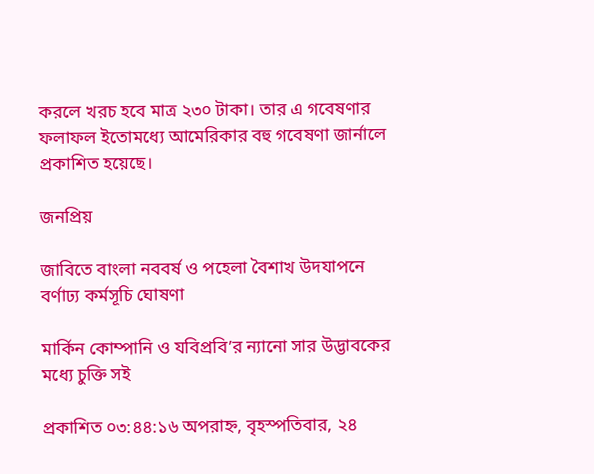করলে খরচ হবে মাত্র ২৩০ টাকা। তার এ গবেষণার ফলাফল ইতোমধ্যে আমেরিকার বহু গবেষণা জার্নালে প্রকাশিত হয়েছে।

জনপ্রিয়

জাবিতে বাংলা নববর্ষ ও পহেলা বৈশাখ উদযাপনে বর্ণাঢ্য কর্মসূচি ঘোষণা

মার্কিন কোম্পানি ও যবিপ্রবি’র ন্যানো সার উদ্ভাবকের মধ্যে চুক্তি সই

প্রকাশিত ০৩:৪৪:১৬ অপরাহ্ন, বৃহস্পতিবার, ২৪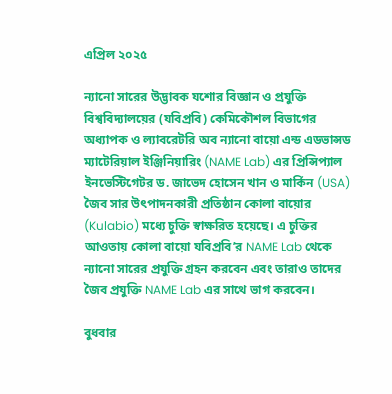এপ্রিল ২০২৫

ন্যানো সারের উদ্ভাবক যশোর বিজ্ঞান ও প্রযুক্তি বিশ্ববিদ্যালয়ের (যবিপ্রবি) কেমিকৌশল বিভাগের অধ্যাপক ও ল্যাবরেটরি অব ন্যানো বায়ো এন্ড এডভান্সড ম্যাটেরিয়াল ইঞ্জিনিয়ারিং (NAME Lab) এর প্রিন্সিপ্যাল ইনভেস্টিগেটর ড. জাভেদ হোসেন খান ও মার্কিন (USA) জৈব সার উৎপাদনকারী প্রতিষ্ঠান কোলা বায়োর (Kulabio) মধ্যে চুক্তি স্বাক্ষরিত হয়েছে। এ চুক্তির আওতায় কোলা বায়ো যবিপ্রবি’র NAME Lab থেকে ন্যানো সারের প্রযুক্তি গ্রহন করবেন এবং তারাও তাদের জৈব প্রযুক্তি NAME Lab এর সাথে ভাগ করবেন।

বুধবার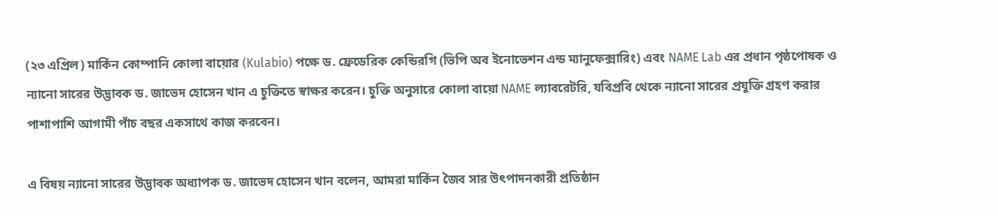(২৩ এপ্রিল) মার্কিন কোম্পানি কোলা বায়োর (Kulabio) পক্ষে ড. ফ্রেডেরিক কেন্ডিরগি (ভিপি অব ইনোভেশন এন্ড ম্যানুফেক্সারিং) এবং NAME Lab এর প্রধান পৃষ্ঠপোষক ও ন্যানো সারের উদ্ভাবক ড. জাভেদ হোসেন খান এ চুক্তিতে স্বাক্ষর করেন। চুক্তি অনুসারে কোলা বায়ো NAME ল্যাবরেটরি, যবিপ্রবি থেকে ন্যানো সারের প্রযুক্তি গ্রহণ করার পাশাপাশি আগামী পাঁচ বছর একসাথে কাজ করবেন।

এ বিষয় ন্যানো সারের উদ্ভাবক অধ্যাপক ড. জাভেদ হোসেন খান বলেন, আমরা মার্কিন জৈব সার উৎপাদনকারী প্রতিষ্ঠান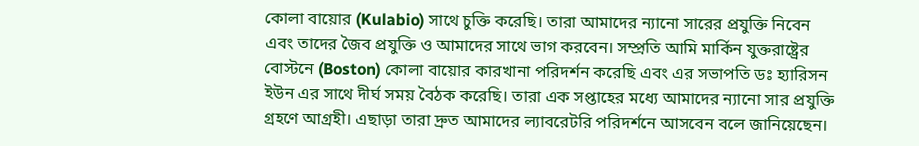কোলা বায়োর (Kulabio) সাথে চুক্তি করেছি। তারা আমাদের ন্যানো সারের প্রযুক্তি নিবেন এবং তাদের জৈব প্রযুক্তি ও আমাদের সাথে ভাগ করবেন। সম্প্রতি আমি মার্কিন যুক্তরাষ্ট্রের বোস্টনে (Boston) কোলা বায়োর কারখানা পরিদর্শন করেছি এবং এর সভাপতি ডঃ হ্যারিসন ইউন এর সাথে দীর্ঘ সময় বৈঠক করেছি। তারা এক সপ্তাহের মধ্যে আমাদের ন্যানো সার প্রযুক্তি গ্রহণে আগ্রহী। এছাড়া তারা দ্রুত আমাদের ল্যাবরেটরি পরিদর্শনে আসবেন বলে জানিয়েছেন।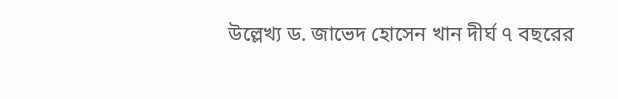উল্লেখ্য ড. জাভেদ হোসেন খান দীর্ঘ ৭ বছরের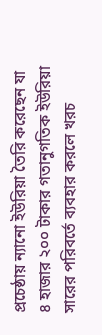প্রচেষ্ঠায় ন্যানো ইউরিয়া তৈরি করেছেন যা ৪ হাজার ২০০ টাকার গতানুগতিক ইউরিয়া সারের পরিবর্তে ব্যবহার করলে খরচ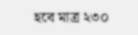হবে মাত্র ২৩০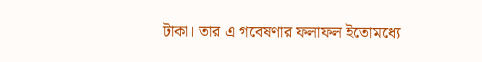টাকা। তার এ গবেষণার ফলাফল ইতোমধ্যে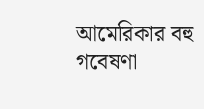আমেরিকার বহু গবেষণা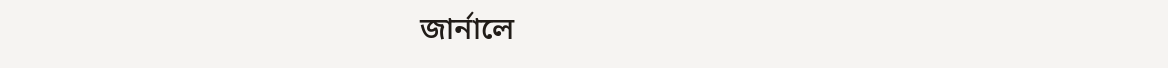জার্নালে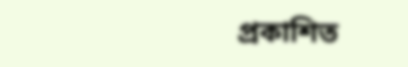প্রকাশিত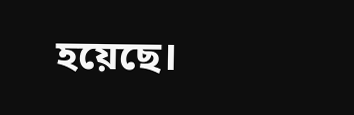হয়েছে।